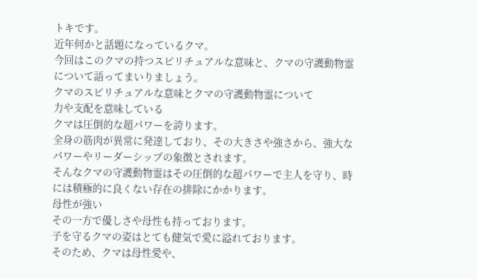トキです。
近年何かと話題になっているクマ。
今回はこのクマの持つスピリチュアルな意味と、クマの守護動物霊について語ってまいりましょう。
クマのスピリチュアルな意味とクマの守護動物霊について
力や支配を意味している
クマは圧倒的な超パワーを誇ります。
全身の筋肉が異常に発達しており、その大きさや強さから、強大なパワーやリーダーシップの象徴とされます。
そんなクマの守護動物霊はその圧倒的な超パワーで主人を守り、時には積極的に良くない存在の排除にかかります。
母性が強い
その一方で優しさや母性も持っております。
子を守るクマの姿はとても健気で愛に溢れております。
そのため、クマは母性愛や、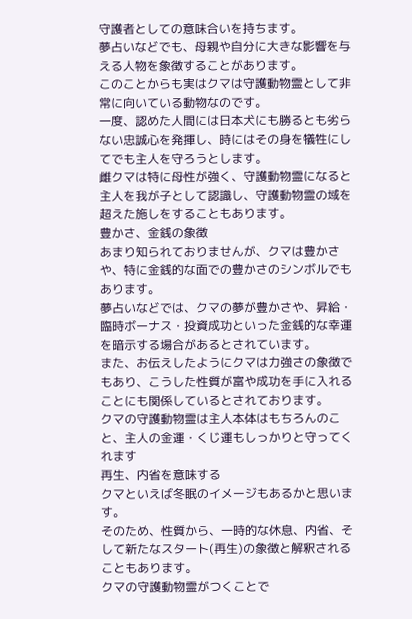守護者としての意味合いを持ちます。
夢占いなどでも、母親や自分に大きな影響を与える人物を象徴することがあります。
このことからも実はクマは守護動物霊として非常に向いている動物なのです。
一度、認めた人間には日本犬にも勝るとも劣らない忠誠心を発揮し、時にはその身を犠牲にしてでも主人を守ろうとします。
雌クマは特に母性が強く、守護動物霊になると主人を我が子として認識し、守護動物霊の域を超えた施しをすることもあります。
豊かさ、金銭の象徴
あまり知られておりませんが、クマは豊かさや、特に金銭的な面での豊かさのシンボルでもあります。
夢占いなどでは、クマの夢が豊かさや、昇給・臨時ボーナス・投資成功といった金銭的な幸運を暗示する場合があるとされています。
また、お伝えしたようにクマは力強さの象徴でもあり、こうした性質が富や成功を手に入れることにも関係しているとされております。
クマの守護動物霊は主人本体はもちろんのこと、主人の金運・くじ運もしっかりと守ってくれます
再生、内省を意味する
クマといえば冬眠のイメージもあるかと思います。
そのため、性質から、一時的な休息、内省、そして新たなスタート(再生)の象徴と解釈されることもあります。
クマの守護動物霊がつくことで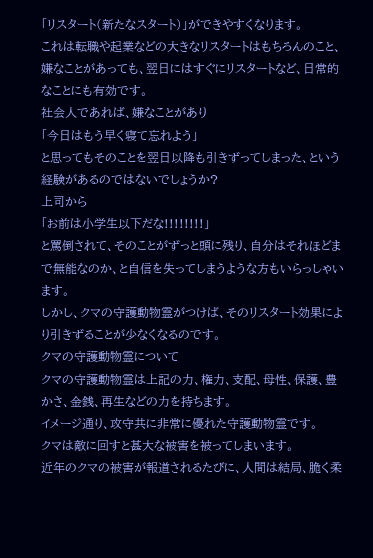「リスタート(新たなスタート)」ができやすくなります。
これは転職や起業などの大きなリスタートはもちろんのこと、嫌なことがあっても、翌日にはすぐにリスタートなど、日常的なことにも有効です。
社会人であれば、嫌なことがあり
「今日はもう早く寝て忘れよう」
と思ってもそのことを翌日以降も引きずってしまった、という経験があるのではないでしょうか?
上司から
「お前は小学生以下だな!!!!!!!!」
と罵倒されて、そのことがずっと頭に残り、自分はそれほどまで無能なのか、と自信を失ってしまうような方もいらっしゃいます。
しかし、クマの守護動物霊がつけば、そのリスタート効果により引きずることが少なくなるのです。
クマの守護動物霊について
クマの守護動物霊は上記の力、権力、支配、母性、保護、豊かさ、金銭、再生などの力を持ちます。
イメージ通り、攻守共に非常に優れた守護動物霊です。
クマは敵に回すと甚大な被害を被ってしまいます。
近年のクマの被害が報道されるたびに、人間は結局、脆く柔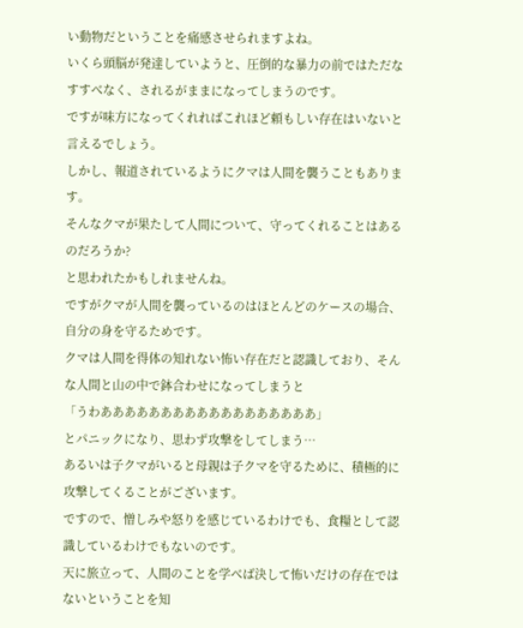い動物だということを痛感させられますよね。
いくら頭脳が発達していようと、圧倒的な暴力の前ではただなすすべなく、されるがままになってしまうのです。
ですが味方になってくれればこれほど頼もしい存在はいないと言えるでしょう。
しかし、報道されているようにクマは人間を襲うこともあります。
そんなクマが果たして人間について、守ってくれることはあるのだろうか?
と思われたかもしれませんね。
ですがクマが人間を襲っているのはほとんどのケースの場合、自分の身を守るためです。
クマは人間を得体の知れない怖い存在だと認識しており、そんな人間と山の中で鉢合わせになってしまうと
「うわああああああああああああああああああ」
とパニックになり、思わず攻撃をしてしまう…
あるいは子クマがいると母親は子クマを守るために、積極的に攻撃してくることがございます。
ですので、憎しみや怒りを感じているわけでも、食糧として認識しているわけでもないのです。
天に旅立って、人間のことを学べば決して怖いだけの存在ではないということを知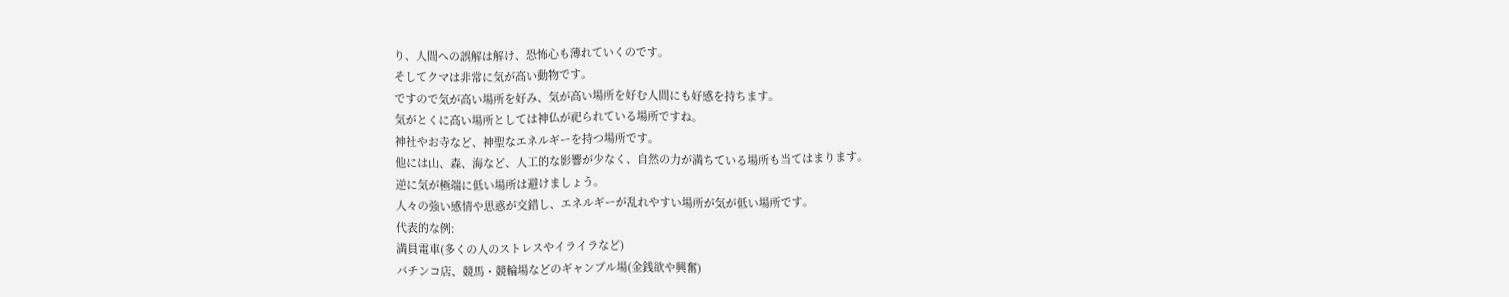り、人間への誤解は解け、恐怖心も薄れていくのです。
そしてクマは非常に気が高い動物です。
ですので気が高い場所を好み、気が高い場所を好む人間にも好感を持ちます。
気がとくに高い場所としては神仏が祀られている場所ですね。
神社やお寺など、神聖なエネルギーを持つ場所です。
他には山、森、海など、人工的な影響が少なく、自然の力が満ちている場所も当てはまります。
逆に気が極端に低い場所は避けましょう。
人々の強い感情や思惑が交錯し、エネルギーが乱れやすい場所が気が低い場所です。
代表的な例:
満員電車(多くの人のストレスやイライラなど)
パチンコ店、競馬・競輪場などのギャンブル場(金銭欲や興奮)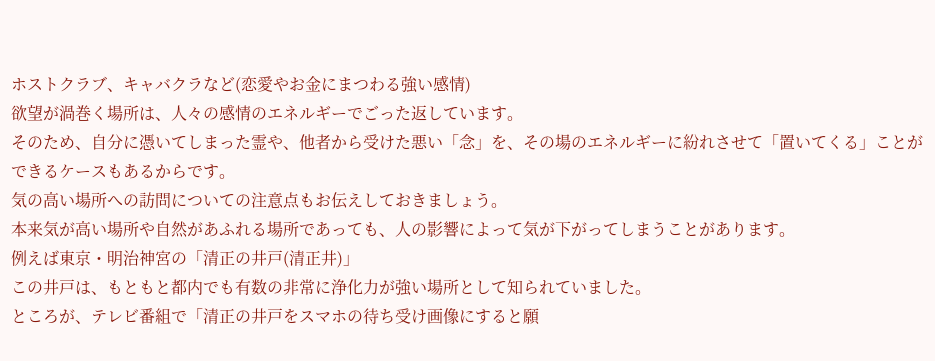ホストクラブ、キャバクラなど(恋愛やお金にまつわる強い感情)
欲望が渦巻く場所は、人々の感情のエネルギーでごった返しています。
そのため、自分に憑いてしまった霊や、他者から受けた悪い「念」を、その場のエネルギーに紛れさせて「置いてくる」ことができるケースもあるからです。
気の高い場所への訪問についての注意点もお伝えしておきましょう。
本来気が高い場所や自然があふれる場所であっても、人の影響によって気が下がってしまうことがあります。
例えば東京・明治神宮の「清正の井戸(清正井)」
この井戸は、もともと都内でも有数の非常に浄化力が強い場所として知られていました。
ところが、テレビ番組で「清正の井戸をスマホの待ち受け画像にすると願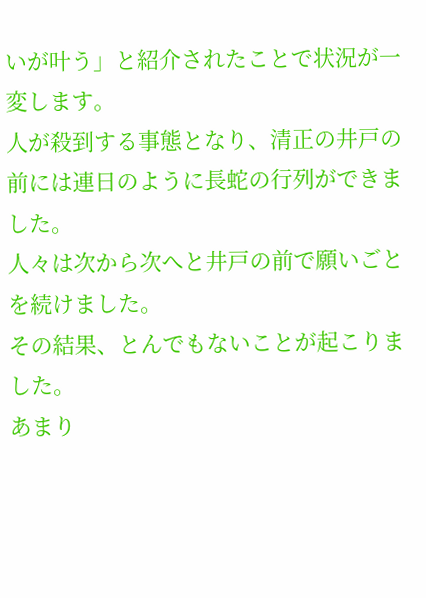いが叶う」と紹介されたことで状況が一変します。
人が殺到する事態となり、清正の井戸の前には連日のように長蛇の行列ができました。
人々は次から次へと井戸の前で願いごとを続けました。
その結果、とんでもないことが起こりました。
あまり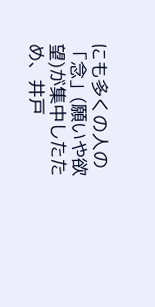にも多くの人の「念」(願いや欲望)が集中したため、井戸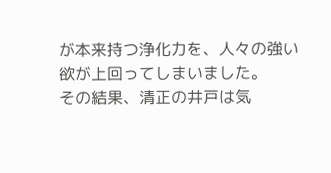が本来持つ浄化力を、人々の強い欲が上回ってしまいました。
その結果、清正の井戸は気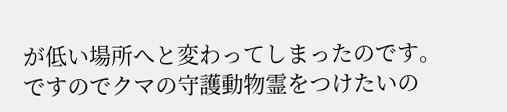が低い場所へと変わってしまったのです。
ですのでクマの守護動物霊をつけたいの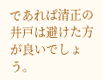であれば清正の井戸は避けた方が良いでしょう。